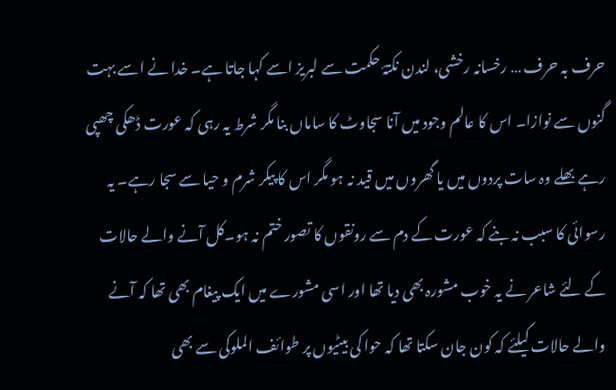حرف بہ حرف … رخسانہ رخشی، لندن نکتۂ حکمت سے لبریز اسے کہا جاتا ہے۔ خدا نے اسے بہت گنوں سے نوازا۔ اس کا عالم وجود میں آنا سجاوٹ کا ساماں بنا مگر شرط یہ رہی کہ عورت ڈھکی چھپی رہے بھلے وہ سات پردوں میں یا گھروں میں قید نہ ہو مگر اس کا پیکر شرم و حیا سے سجا رہے۔ یہ رسوائی کا سبب نہ بنے کہ عورت کے دم سے رونقوں کا تصور ختم نہ ہو۔کل آنے والے حالات کے لئے شاعر نے یہ خوب مشورہ بھی دیا تھا اور اسی مشورے میں ایک پیغام بھی تھا کہ آنے والے حالات کیلئے کہ کون جان سکتا تھا کہ حوا کی بیٹیوں پر طوائف الملوکی سے بھی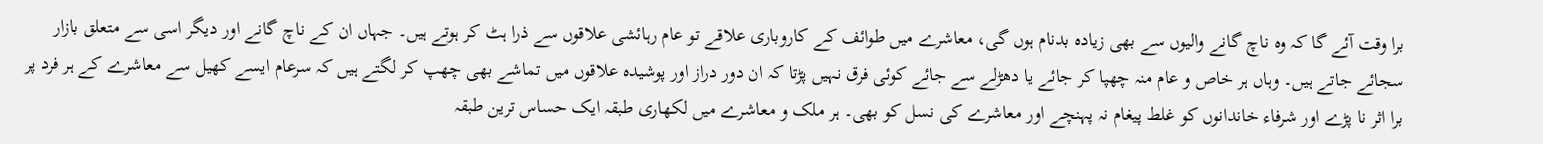برا وقت آئے گا کہ وہ ناچ گانے والیوں سے بھی زیادہ بدنام ہوں گی، معاشرے میں طوائف کے کاروباری علاقے تو عام رہائشی علاقوں سے ذرا ہٹ کر ہوتے ہیں۔ جہاں ان کے ناچ گانے اور دیگر اسی سے متعلق بازار سجائے جاتے ہیں۔ وہاں ہر خاص و عام منہ چھپا کر جائے یا دھڑلے سے جائے کوئی فرق نہیں پڑتا کہ ان دور دراز اور پوشیدہ علاقوں میں تماشے بھی چھپ کر لگتے ہیں کہ سرعام ایسے کھیل سے معاشرے کے ہر فرد پر برا اثر نا پڑے اور شرفاء خاندانوں کو غلط پیغام نہ پہنچے اور معاشرے کی نسل کو بھی۔ ہر ملک و معاشرے میں لکھاری طبقہ ایک حساس ترین طبقہ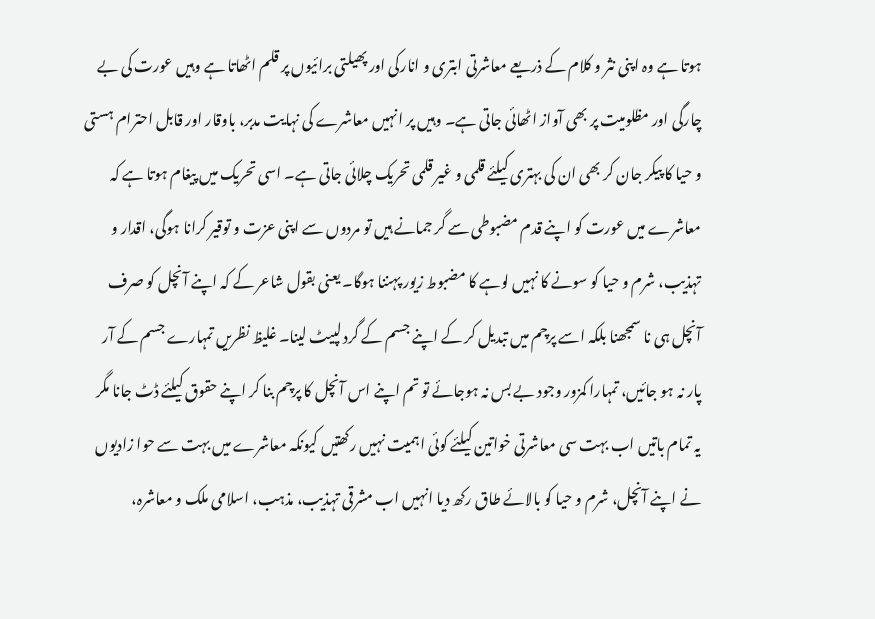ہوتا ہے وہ اپنی نثر و کلام کے ذریعے معاشرتی ابتری و انارکی اور پھیلتی برائیوں پر قلم اٹھاتا ہے وہیں عورت کی بے چارگی اور مظلومیت پر بھی آواز اٹھائی جاتی ہے۔ وہیں پر انہیں معاشرے کی نہایت مدبر، باوقار اور قابل احترام ہستی و حیا کا پیکر جان کر بھی ان کی بہتری کیلئے قلمی و غیر قلمی تحریک چلائی جاتی ہے۔ اسی تحریک میں پیغام ہوتا ہے کہ معاشرے میں عورت کو اپنے قدم مضبوطی سے گر جمانے ہیں تو مردوں سے اپنی عزت و توقیر کرانا ہوگی، اقدار و تہذیب، شرم و حیا کو سونے کا نہیں لوہے کا مضبوط زیور پہننا ہوگا۔ یعنی بقول شاعر کے کہ اپنے آنچل کو صرف آنچل ہی نا سمجھنا بلکہ اسے پرچم میں تبدیل کر کے اپنے جسم کے گرد لپیٹ لینا۔ غلیظ نظریں تمہارے جسم کے آر پار نہ ہو جائیں، تمہارا کمزور وجود بے بس نہ ہوجائے تو تم اپنے اس آنچل کا پرچم بنا کر اپنے حقوق کیلئے ڈٹ جانا مگر یہ تمام باتیں اب بہت سی معاشرتی خواتین کیلئے کوئی اہمیت نہیں رکھتیں کیونکہ معاشرے میں بہت سے حوا زادیوں نے اپنے آنچل، شرم و حیا کو بالائے طاق رکھ دیا انہیں اب مشرقی تہذیب، مذہب، اسلامی ملک و معاشرہ،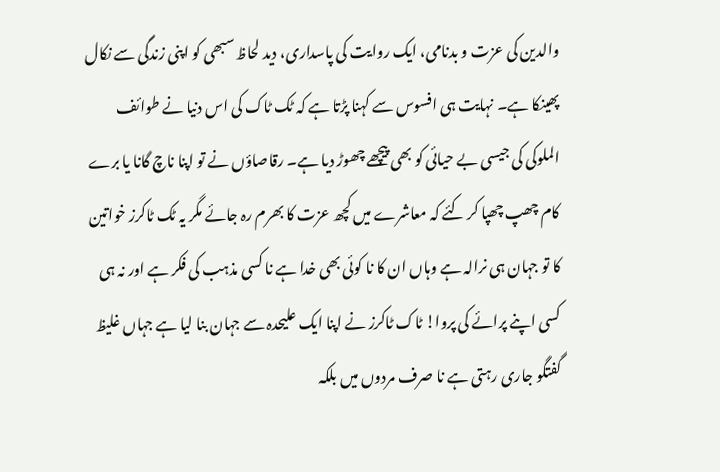والدین کی عزت و بدنامی، ایک روایت کی پاسداری، دید لحاظ سبھی کو اپنی زندگی سے نکال پھینکا ہے۔ نہایت ہی افسوس سے کہنا پڑتا ہے کہ ٹک ٹاک کی اس دنیا نے طوائف الملوکی کی جیسی بے حیائی کو بھی پیچھے چھوڑ دیا ہے۔ رقاصاؤں نے تو اپنا ناچ گانا یا برے کام چھپ چھپا کر کئے کہ معاشرے میں کچھ عزت کا بھرم رہ جائے مگر یہ ٹک ٹاکرز خواتین کا تو جہان ہی نرالہ ہے وہاں ان کا نا کوئی بھی خدا ہے نا کسی مذہب کی فکر ہے اور نہ ہی کسی اپنے پرائے کی پروا! ٹاک ٹاکرز نے اپنا ایک علیحدہ سے جہان بنا لیا ہے جہاں غلیظ گفتگو جاری رہتی ہے نا صرف مردوں میں بلکہ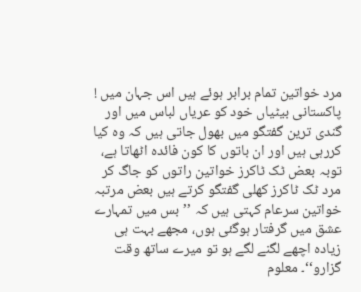مرد خواتین تمام برابر ہوئے ہیں اس جہان میں ! پاکستانی بیٹیاں خود کو عریاں لباس میں اور گندی ترین گفتگو میں بھول جاتی ہیں کہ وہ کیا کررہی ہیں اور ان باتوں کا کون فائدہ اٹھاتا ہے، توبہ بعض ٹک ٹاکرز خواتین راتوں کو جاگ کر مرد ٹک ٹاکرز کھلی گفتگو کرتے ہیں بعض مرتبہ خواتین سرعام کہتی ہیں کہ ’’بس میں تمہارے عشق میں گرفتار ہوگئی ہوں، مجھے بہت ہی زیادہ اچھے لگنے لگے ہو تو میرے ساتھ وقت گزارو‘‘۔ معلوم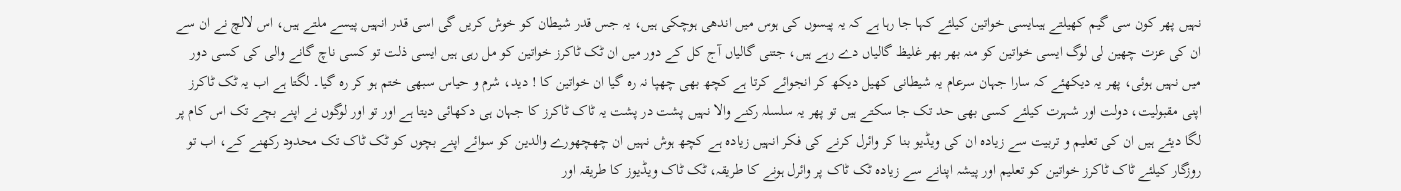نہیں پھر کون سی گیم کھیلتے ہیںایسی خواتین کیلئے کہا جا رہا ہے کہ یہ پیسوں کی ہوس میں اندھی ہوچکی ہیں، یہ جس قدر شیطان کو خوش کریں گی اسی قدر انہیں پیسے ملتے ہیں، اس لالچ نے ان سے ان کی عزت چھین لی لوگ ایسی خواتین کو منہ بھر بھر غلیظ گالیاں دے رہے ہیں، جتنی گالیاں آج کل کے دور میں ان ٹک ٹاکرز خواتین کو مل رہی ہیں ایسی ذلت تو کسی ناچ گانے والی کی کسی دور میں نہیں ہوئی، پھر یہ دیکھئے کہ سارا جہان سرعام یہ شیطانی کھیل دیکھ کر انجوائے کرتا ہے کچھ بھی چھپا نہ رہ گیا ان خواتین کا ! دید، شرم و حیاس سبھی ختم ہو کر رہ گیا۔ لگتا ہے اب یہ ٹک ٹاکرز اپنی مقبولیت، دولت اور شہرت کیلئے کسی بھی حد تک جا سکتے ہیں تو پھر یہ سلسلہ رکنے والا نہیں پشت در پشت یہ ٹاک ٹاکرز کا جہان ہی دکھائی دیتا ہے اور تو اور لوگوں نے اپنے بچے تک اس کام پر لگا دیئے ہیں ان کی تعلیم و تربیت سے زیادہ ان کی ویڈیو بنا کر وائرل کرنے کی فکر انہیں زیادہ ہے کچھ ہوش نہیں ان چھچھورے والدین کو سوائے اپنے بچوں کو ٹک ٹاک تک محدود رکھنے کے، اب تو روزگار کیلئے ٹاک ٹاکرز خواتین کو تعلیم اور پیشہ اپنانے سے زیادہ ٹک ٹاک پر وائرل ہونے کا طریقہ، ٹک ٹاک ویڈیوز کا طریقہ اور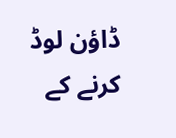ڈاؤن لوڈ کرنے کے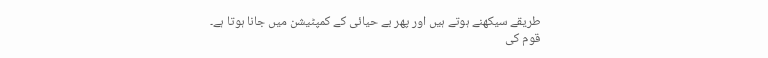طریقے سیکھنے ہوتے ہیں اور پھر بے حیائی کے کمپٹیشن میں جانا ہوتا ہے۔ قوم کی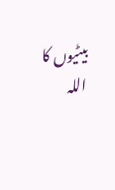بیٹیوں کا اللہ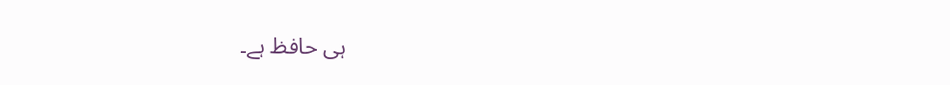ہی حافظ ہے۔